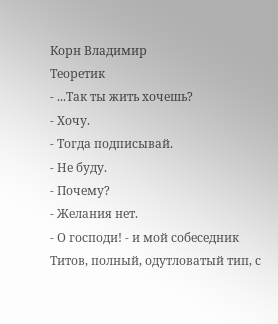Корн Владимир
Теоретик
- ...Так ты жить хочешь?
- Хочу.
- Тогда подписывай.
- Не буду.
- Почему?
- Желания нет.
- О господи! - и мой собеседник Титов, полный, одутловатый тип, с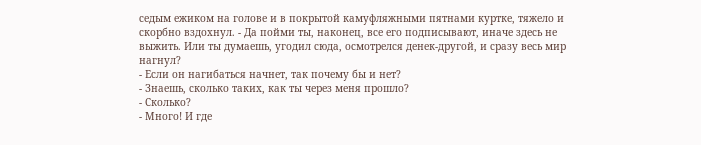седым ежиком на голове и в покрытой камуфляжными пятнами куртке, тяжело и скорбно вздохнул. - Да пойми ты, наконец, все его подписывают, иначе здесь не выжить. Или ты думаешь, угодил сюда, осмотрелся денек-другой, и сразу весь мир нагнул?
- Если он нагибаться начнет, так почему бы и нет?
- Знаешь, сколько таких, как ты через меня прошло?
- Сколько?
- Много! И где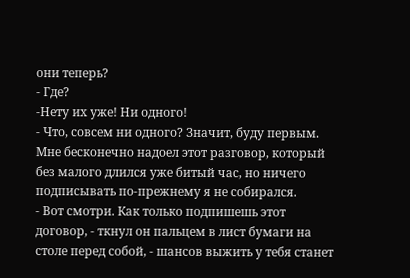они теперь?
- Где?
-Нету их уже! Ни одного!
- Что, совсем ни одного? Значит, буду первым.
Мне бесконечно надоел этот разговор, который без малого длился уже битый час, но ничего подписывать по-прежнему я не собирался.
- Вот смотри. Как только подпишешь этот договор, - ткнул он пальцем в лист бумаги на столе перед собой, - шансов выжить у тебя станет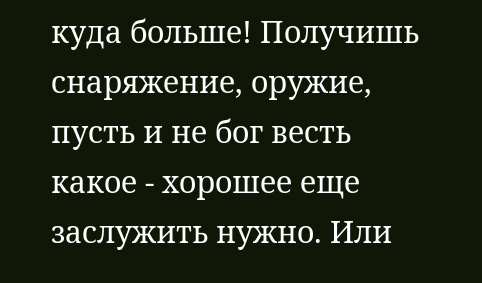куда больше! Получишь снаряжение, оружие, пусть и не бог весть какое - хорошее еще заслужить нужно. Или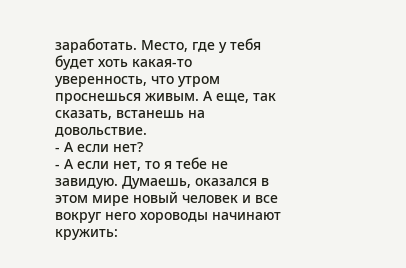заработать. Место, где у тебя будет хоть какая-то уверенность, что утром проснешься живым. А еще, так сказать, встанешь на довольствие.
- А если нет?
- А если нет, то я тебе не завидую. Думаешь, оказался в этом мире новый человек и все вокруг него хороводы начинают кружить: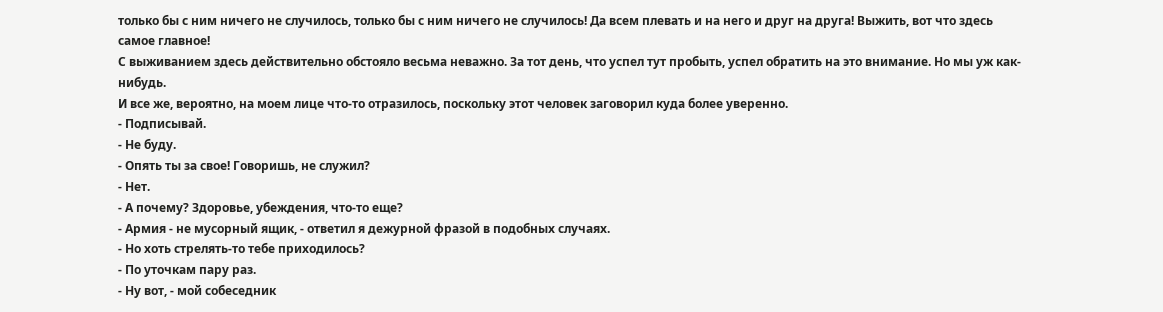только бы с ним ничего не случилось, только бы с ним ничего не случилось! Да всем плевать и на него и друг на друга! Выжить, вот что здесь самое главное!
С выживанием здесь действительно обстояло весьма неважно. За тот день, что успел тут пробыть, успел обратить на это внимание. Но мы уж как-нибудь.
И все же, вероятно, на моем лице что-то отразилось, поскольку этот человек заговорил куда более уверенно.
- Подписывай.
- Не буду.
- Опять ты за свое! Говоришь, не служил?
- Нет.
- А почему? Здоровье, убеждения, что-то еще?
- Армия - не мусорный ящик, - ответил я дежурной фразой в подобных случаях.
- Но хоть стрелять-то тебе приходилось?
- По уточкам пару раз.
- Ну вот, - мой собеседник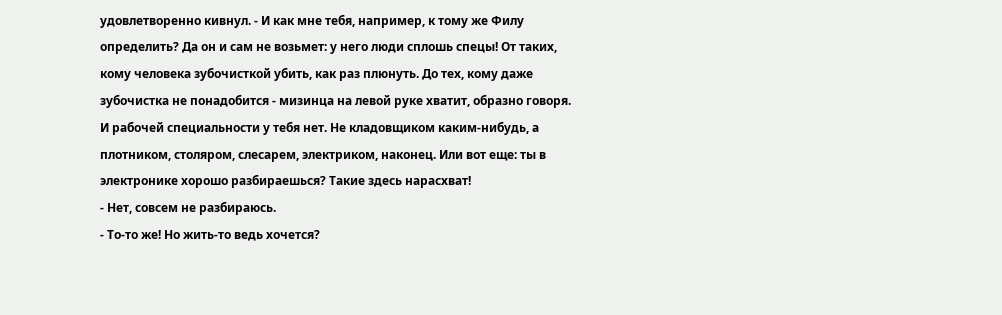удовлетворенно кивнул. - И как мне тебя, например, к тому же Филу определить? Да он и сам не возьмет: у него люди сплошь спецы! От таких, кому человека зубочисткой убить, как раз плюнуть. До тех, кому даже зубочистка не понадобится - мизинца на левой руке хватит, образно говоря. И рабочей специальности у тебя нет. Не кладовщиком каким-нибудь, а плотником, столяром, слесарем, электриком, наконец. Или вот еще: ты в электронике хорошо разбираешься? Такие здесь нарасхват!
- Нет, совсем не разбираюсь.
- То-то же! Но жить-то ведь хочется?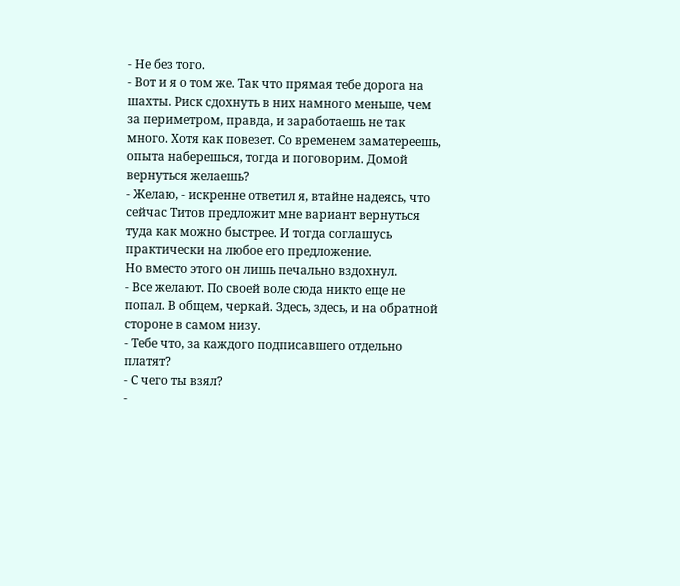- Не без того.
- Вот и я о том же. Так что прямая тебе дорога на шахты. Риск сдохнуть в них намного меньше, чем за периметром, правда, и заработаешь не так много. Хотя как повезет. Со временем заматереешь, опыта наберешься, тогда и поговорим. Домой вернуться желаешь?
- Желаю, - искренне ответил я, втайне надеясь, что сейчас Титов предложит мне вариант вернуться туда как можно быстрее. И тогда соглашусь практически на любое его предложение.
Но вместо этого он лишь печально вздохнул.
- Все желают. По своей воле сюда никто еще не попал. В общем, черкай. Здесь, здесь, и на обратной стороне в самом низу.
- Тебе что, за каждого подписавшего отдельно платят?
- С чего ты взял?
-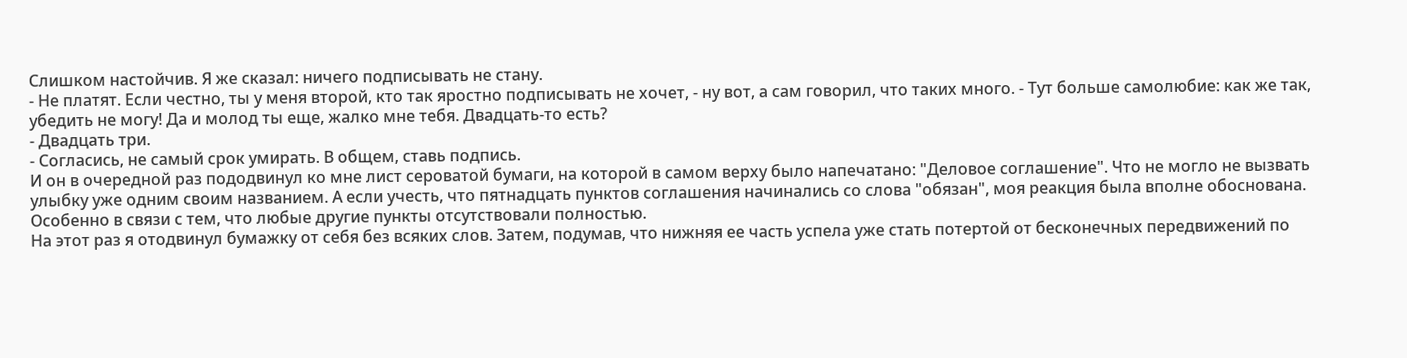Слишком настойчив. Я же сказал: ничего подписывать не стану.
- Не платят. Если честно, ты у меня второй, кто так яростно подписывать не хочет, - ну вот, а сам говорил, что таких много. - Тут больше самолюбие: как же так, убедить не могу! Да и молод ты еще, жалко мне тебя. Двадцать-то есть?
- Двадцать три.
- Согласись, не самый срок умирать. В общем, ставь подпись.
И он в очередной раз пододвинул ко мне лист сероватой бумаги, на которой в самом верху было напечатано: "Деловое соглашение". Что не могло не вызвать улыбку уже одним своим названием. А если учесть, что пятнадцать пунктов соглашения начинались со слова "обязан", моя реакция была вполне обоснована. Особенно в связи с тем, что любые другие пункты отсутствовали полностью.
На этот раз я отодвинул бумажку от себя без всяких слов. Затем, подумав, что нижняя ее часть успела уже стать потертой от бесконечных передвижений по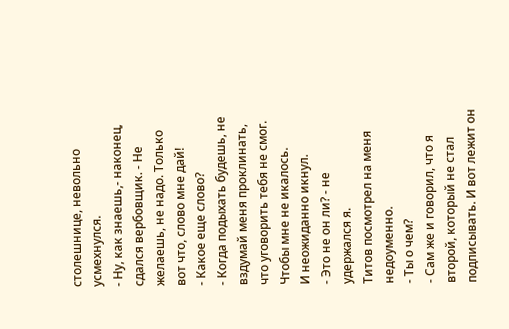столешнице, невольно усмехнулся.
- Ну, как знаешь,- наконец, сдался вербовщик. - Не желаешь, не надо. Только вот что, слово мне дай!
- Какое еще слово?
- Когда подыхать будешь, не вздумай меня проклинать, что уговорить тебя не смог. Чтобы мне не икалось.
И неожиданно икнул.
- Это не он ли? - не удержался я.
Титов посмотрел на меня недоуменно.
- Ты о чем?
- Сам же и говорил, что я второй, который не стал подписывать. И вот лежит он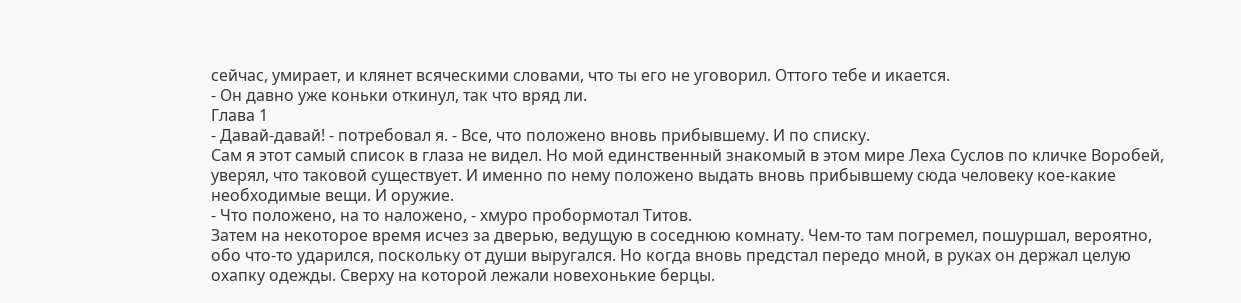сейчас, умирает, и клянет всяческими словами, что ты его не уговорил. Оттого тебе и икается.
- Он давно уже коньки откинул, так что вряд ли.
Глава 1
- Давай-давай! - потребовал я. - Все, что положено вновь прибывшему. И по списку.
Сам я этот самый список в глаза не видел. Но мой единственный знакомый в этом мире Леха Суслов по кличке Воробей, уверял, что таковой существует. И именно по нему положено выдать вновь прибывшему сюда человеку кое-какие необходимые вещи. И оружие.
- Что положено, на то наложено, - хмуро пробормотал Титов.
Затем на некоторое время исчез за дверью, ведущую в соседнюю комнату. Чем-то там погремел, пошуршал, вероятно, обо что-то ударился, поскольку от души выругался. Но когда вновь предстал передо мной, в руках он держал целую охапку одежды. Сверху на которой лежали новехонькие берцы.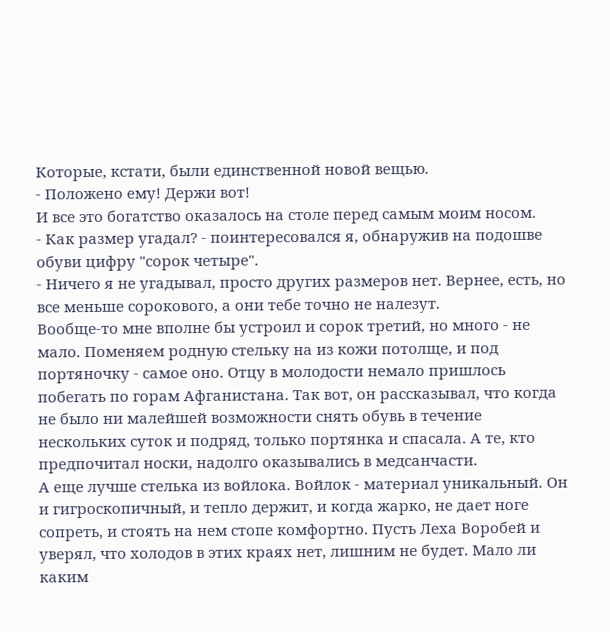Которые, кстати, были единственной новой вещью.
- Положено ему! Держи вот!
И все это богатство оказалось на столе перед самым моим носом.
- Как размер угадал? - поинтересовался я, обнаружив на подошве обуви цифру "сорок четыре".
- Ничего я не угадывал, просто других размеров нет. Вернее, есть, но все меньше сорокового, а они тебе точно не налезут.
Вообще-то мне вполне бы устроил и сорок третий, но много - не мало. Поменяем родную стельку на из кожи потолще, и под портяночку - самое оно. Отцу в молодости немало пришлось побегать по горам Афганистана. Так вот, он рассказывал, что когда не было ни малейшей возможности снять обувь в течение нескольких суток и подряд, только портянка и спасала. А те, кто предпочитал носки, надолго оказывались в медсанчасти.
А еще лучше стелька из войлока. Войлок - материал уникальный. Он и гигроскопичный, и тепло держит, и когда жарко, не дает ноге сопреть, и стоять на нем стопе комфортно. Пусть Леха Воробей и уверял, что холодов в этих краях нет, лишним не будет. Мало ли каким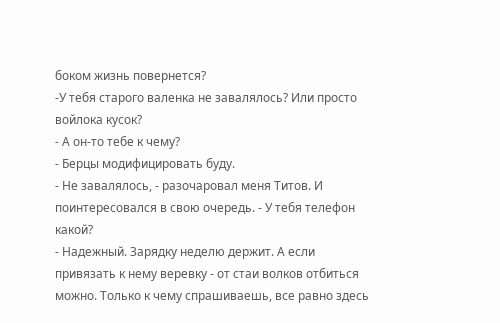боком жизнь повернется?
-У тебя старого валенка не завалялось? Или просто войлока кусок?
- А он-то тебе к чему?
- Берцы модифицировать буду.
- Не завалялось, - разочаровал меня Титов. И поинтересовался в свою очередь. - У тебя телефон какой?
- Надежный. Зарядку неделю держит. А если привязать к нему веревку - от стаи волков отбиться можно. Только к чему спрашиваешь, все равно здесь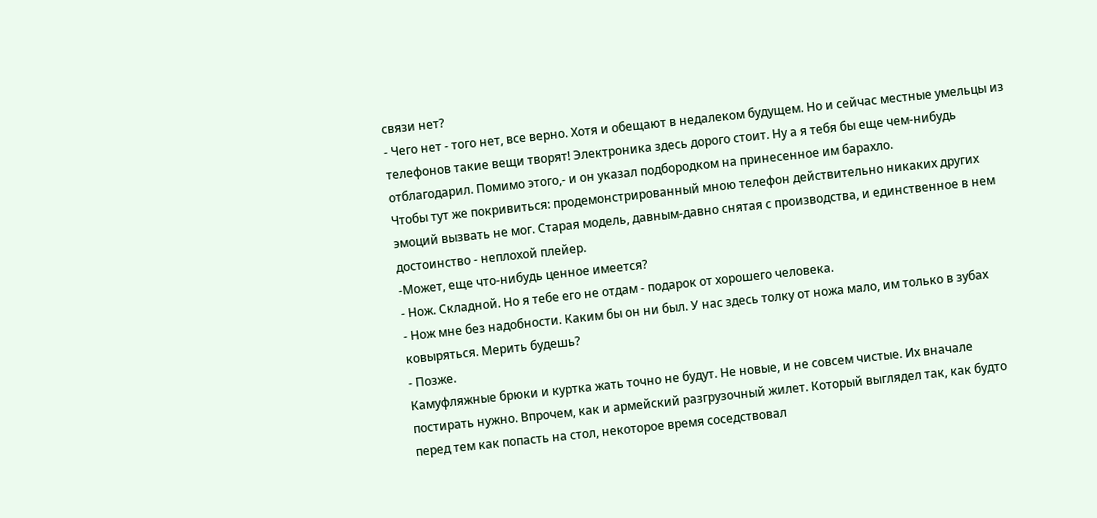связи нет?
- Чего нет - того нет, все верно. Хотя и обещают в недалеком будущем. Но и сейчас местные умельцы из телефонов такие вещи творят! Электроника здесь дорого стоит. Ну а я тебя бы еще чем-нибудь отблагодарил. Помимо этого,- и он указал подбородком на принесенное им барахло.
Чтобы тут же покривиться: продемонстрированный мною телефон действительно никаких других эмоций вызвать не мог. Старая модель, давным-давно снятая с производства, и единственное в нем достоинство - неплохой плейер.
-Может, еще что-нибудь ценное имеется?
- Нож. Складной. Но я тебе его не отдам - подарок от хорошего человека.
- Нож мне без надобности. Каким бы он ни был. У нас здесь толку от ножа мало, им только в зубах ковыряться. Мерить будешь?
- Позже.
Камуфляжные брюки и куртка жать точно не будут. Не новые, и не совсем чистые. Их вначале постирать нужно. Впрочем, как и армейский разгрузочный жилет. Который выглядел так, как будто перед тем как попасть на стол, некоторое время соседствовал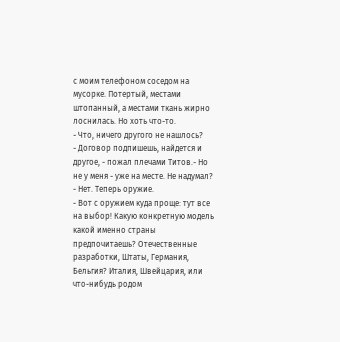с моим телефоном соседом на мусорке. Потертый, местами штопанный, а местами ткань жирно лоснилась. Но хоть что-то.
- Что, ничего другого не нашлось?
- Договор подпишешь, найдется и другое, - пожал плечами Титов.- Но не у меня - уже на месте. Не надумал?
- Нет. Теперь оружие.
- Вот с оружием куда проще: тут все на выбор! Какую конкретную модель какой именно страны предпочитаешь? Отечественные разработки, Штаты, Германия, Бельгия? Италия, Швейцария, или что-нибудь родом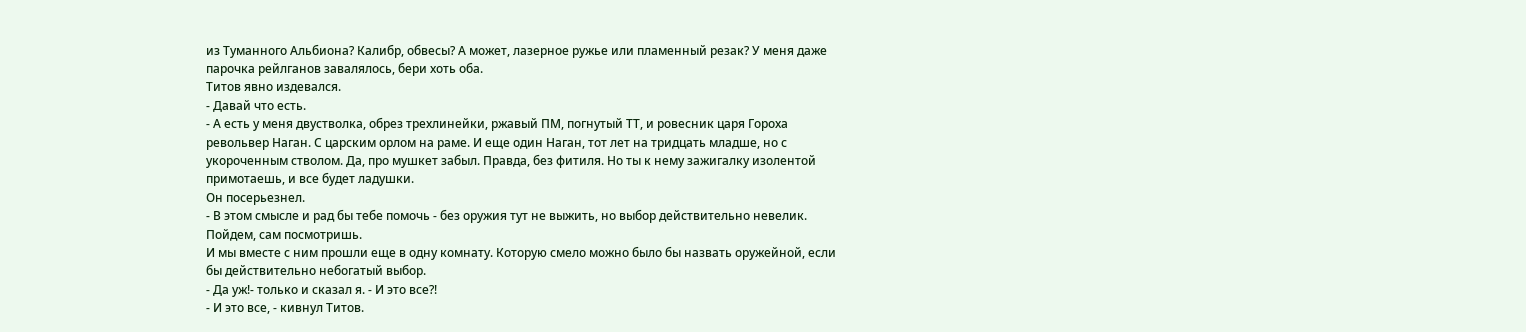из Туманного Альбиона? Калибр, обвесы? А может, лазерное ружье или пламенный резак? У меня даже парочка рейлганов завалялось, бери хоть оба.
Титов явно издевался.
- Давай что есть.
- А есть у меня двустволка, обрез трехлинейки, ржавый ПМ, погнутый ТТ, и ровесник царя Гороха револьвер Наган. С царским орлом на раме. И еще один Наган, тот лет на тридцать младше, но с укороченным стволом. Да, про мушкет забыл. Правда, без фитиля. Но ты к нему зажигалку изолентой примотаешь, и все будет ладушки.
Он посерьезнел.
- В этом смысле и рад бы тебе помочь - без оружия тут не выжить, но выбор действительно невелик. Пойдем, сам посмотришь.
И мы вместе с ним прошли еще в одну комнату. Которую смело можно было бы назвать оружейной, если бы действительно небогатый выбор.
- Да уж!- только и сказал я. - И это все?!
- И это все, - кивнул Титов.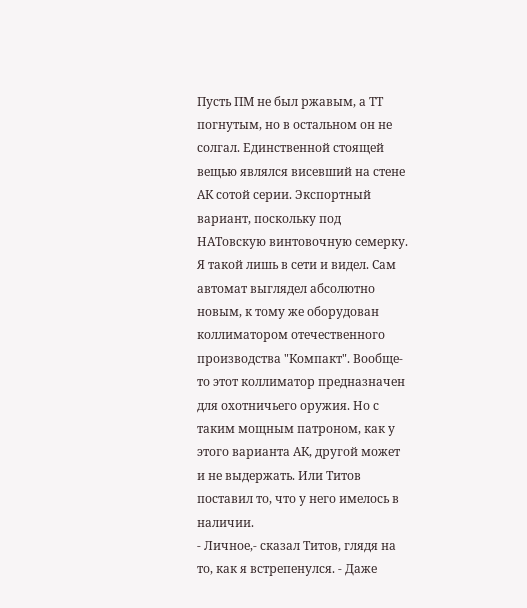Пусть ПМ не был ржавым, а ТТ погнутым, но в остальном он не солгал. Единственной стоящей вещью являлся висевший на стене АК сотой серии. Экспортный вариант, поскольку под НАТовскую винтовочную семерку. Я такой лишь в сети и видел. Сам автомат выглядел абсолютно новым, к тому же оборудован коллиматором отечественного производства "Компакт". Вообще-то этот коллиматор предназначен для охотничьего оружия. Но с таким мощным патроном, как у этого варианта АК, другой может и не выдержать. Или Титов поставил то, что у него имелось в наличии.
- Личное,- сказал Титов, глядя на то, как я встрепенулся. - Даже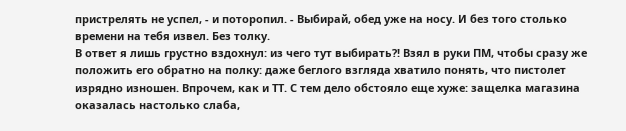пристрелять не успел, - и поторопил. - Выбирай, обед уже на носу. И без того столько времени на тебя извел. Без толку.
В ответ я лишь грустно вздохнул: из чего тут выбирать?! Взял в руки ПМ, чтобы сразу же положить его обратно на полку: даже беглого взгляда хватило понять, что пистолет изрядно изношен. Впрочем, как и ТТ. С тем дело обстояло еще хуже: защелка магазина оказалась настолько слаба,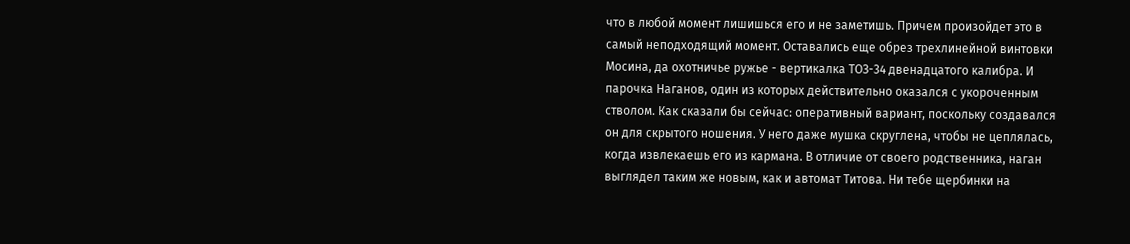что в любой момент лишишься его и не заметишь. Причем произойдет это в самый неподходящий момент. Оставались еще обрез трехлинейной винтовки Мосина, да охотничье ружье - вертикалка ТОЗ-34 двенадцатого калибра. И парочка Наганов, один из которых действительно оказался с укороченным стволом. Как сказали бы сейчас: оперативный вариант, поскольку создавался он для скрытого ношения. У него даже мушка скруглена, чтобы не цеплялась, когда извлекаешь его из кармана. В отличие от своего родственника, наган выглядел таким же новым, как и автомат Титова. Ни тебе щербинки на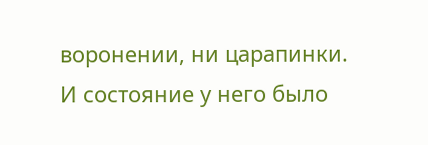воронении, ни царапинки.
И состояние у него было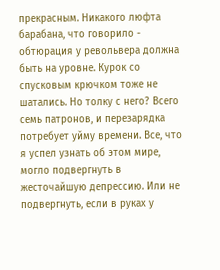прекрасным. Никакого люфта барабана, что говорило - обтюрация у револьвера должна быть на уровне. Курок со спусковым крючком тоже не шатались. Но толку с него? Всего семь патронов, и перезарядка потребует уйму времени. Все, что я успел узнать об этом мире, могло подвергнуть в жесточайшую депрессию. Или не подвергнуть, если в руках у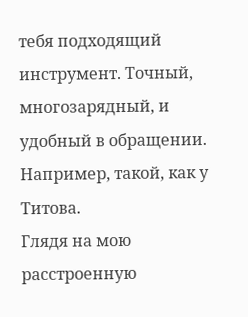тебя подходящий инструмент. Точный, многозарядный, и удобный в обращении. Например, такой, как у Титова.
Глядя на мою расстроенную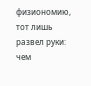физиономию, тот лишь развел руки: чем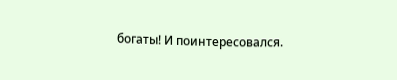богаты! И поинтересовался.